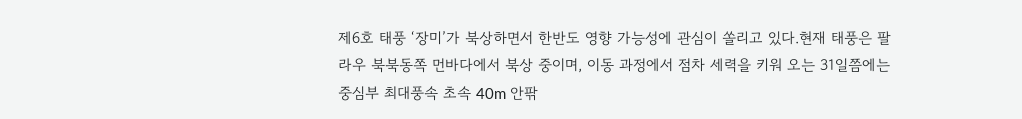제6호 태풍 ‘장미’가 북상하면서 한반도 영향 가능성에 관심이 쏠리고 있다.현재 태풍은 팔라우 북북동쪽 먼바다에서 북상 중이며, 이동 과정에서 점차 세력을 키워 오는 31일쯤에는 중심부 최대풍속 초속 40m 안팎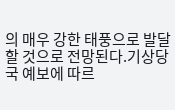의 매우 강한 태풍으로 발달할 것으로 전망된다.기상당국 예보에 따르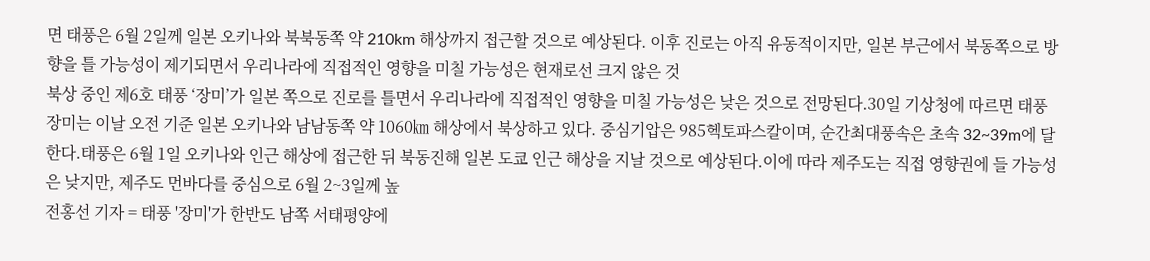면 태풍은 6월 2일께 일본 오키나와 북북동쪽 약 210km 해상까지 접근할 것으로 예상된다. 이후 진로는 아직 유동적이지만, 일본 부근에서 북동쪽으로 방향을 틀 가능성이 제기되면서 우리나라에 직접적인 영향을 미칠 가능성은 현재로선 크지 않은 것
북상 중인 제6호 태풍 ‘장미’가 일본 쪽으로 진로를 틀면서 우리나라에 직접적인 영향을 미칠 가능성은 낮은 것으로 전망된다.30일 기상청에 따르면 태풍 장미는 이날 오전 기준 일본 오키나와 남남동쪽 약 1060㎞ 해상에서 북상하고 있다. 중심기압은 985헥토파스칼이며, 순간최대풍속은 초속 32~39m에 달한다.태풍은 6월 1일 오키나와 인근 해상에 접근한 뒤 북동진해 일본 도쿄 인근 해상을 지날 것으로 예상된다.이에 따라 제주도는 직접 영향권에 들 가능성은 낮지만, 제주도 먼바다를 중심으로 6월 2~3일께 높
전홍선 기자 = 태풍 '장미'가 한반도 남쪽 서태평양에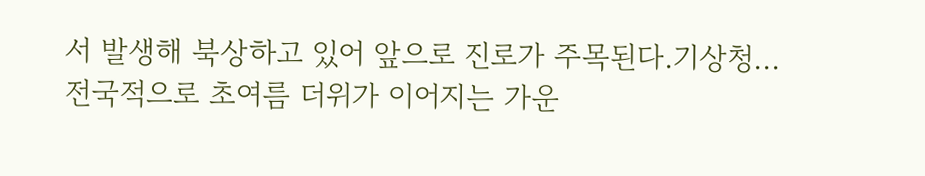서 발생해 북상하고 있어 앞으로 진로가 주목된다.기상청...
전국적으로 초여름 더위가 이어지는 가운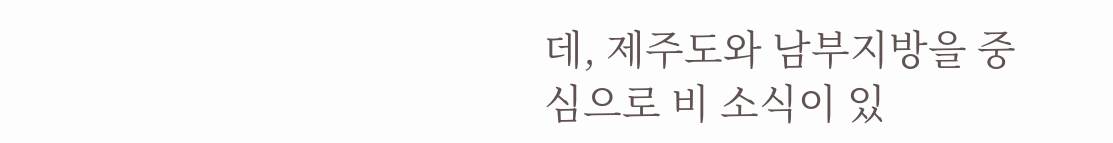데, 제주도와 남부지방을 중심으로 비 소식이 있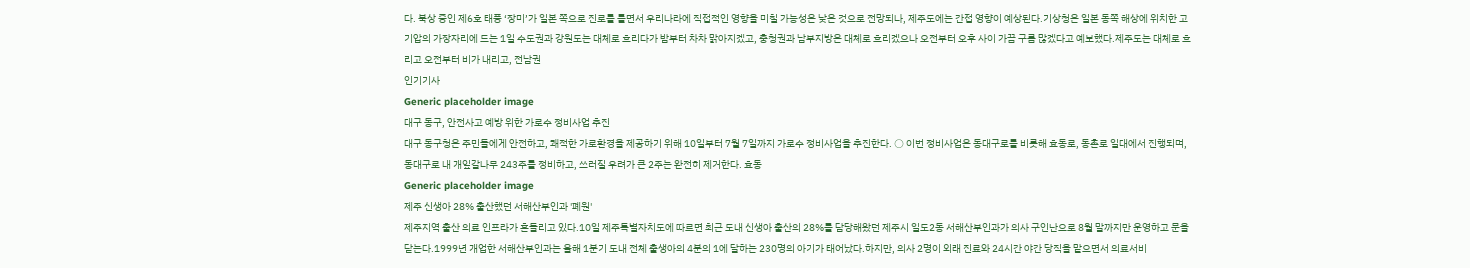다. 북상 중인 제6호 태풍 ‘장미’가 일본 쪽으로 진로를 틀면서 우리나라에 직접적인 영향을 미칠 가능성은 낮은 것으로 전망되나, 제주도에는 간접 영향이 예상된다.기상청은 일본 동쪽 해상에 위치한 고기압의 가장자리에 드는 1일 수도권과 강원도는 대체로 흐리다가 밤부터 차차 맑아지겠고, 충청권과 남부지방은 대체로 흐리겠으나 오전부터 오후 사이 가끔 구름 많겠다고 예보했다.제주도는 대체로 흐리고 오전부터 비가 내리고, 전남권
인기기사
Generic placeholder image
대구 동구, 안전사고 예방 위한 가로수 정비사업 추진
대구 동구청은 주민들에게 안전하고, 쾌적한 가로환경을 제공하기 위해 10일부터 7월 7일까지 가로수 정비사업을 추진한다. ○ 이번 정비사업은 동대구로를 비롯해 효동로, 동촌로 일대에서 진행되며, 동대구로 내 개잎갈나무 243주를 정비하고, 쓰러질 우려가 큰 2주는 완전히 제거한다. 효동
Generic placeholder image
제주 신생아 28% 출산했던 서해산부인과 '폐원'
제주지역 출산 의료 인프라가 흔들리고 있다.10일 제주특별자치도에 따르면 최근 도내 신생아 출산의 28%를 담당해왔던 제주시 일도2동 서해산부인과가 의사 구인난으로 8월 말까지만 운영하고 문을 닫는다.1999년 개업한 서해산부인과는 올해 1분기 도내 전체 출생아의 4분의 1에 달하는 230명의 아기가 태어났다.하지만, 의사 2명이 외래 진료와 24시간 야간 당직을 맡으면서 의료서비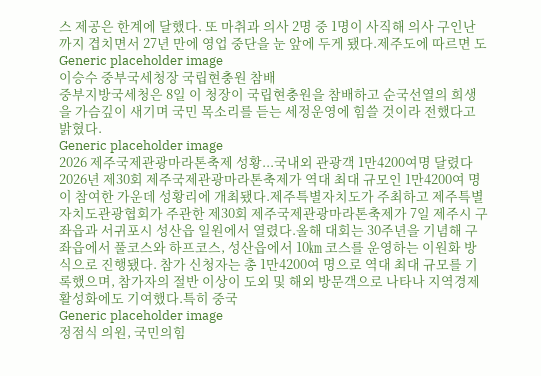스 제공은 한계에 달했다. 또 마취과 의사 2명 중 1명이 사직해 의사 구인난까지 겹치면서 27년 만에 영업 중단을 눈 앞에 두게 됐다.제주도에 따르면 도
Generic placeholder image
이승수 중부국세청장 국립현충원 참배
중부지방국세청은 8일 이 청장이 국립현충원을 참배하고 순국선열의 희생을 가슴깊이 새기며 국민 목소리를 듣는 세정운영에 힘쓸 것이라 전했다고 밝혔다.
Generic placeholder image
2026 제주국제관광마라톤축제 성황...국내외 관광객 1만4200여명 달렸다
2026년 제30회 제주국제관광마라톤축제가 역대 최대 규모인 1만4200여 명이 참여한 가운데 성황리에 개최됐다.제주특별자치도가 주최하고 제주특별자치도관광협회가 주관한 제30회 제주국제관광마라톤축제가 7일 제주시 구좌읍과 서귀포시 성산읍 일원에서 열렸다.올해 대회는 30주년을 기념해 구좌읍에서 풀코스와 하프코스, 성산읍에서 10㎞ 코스를 운영하는 이원화 방식으로 진행됐다. 참가 신청자는 총 1만4200여 명으로 역대 최대 규모를 기록했으며, 참가자의 절반 이상이 도외 및 해외 방문객으로 나타나 지역경제 활성화에도 기여했다.특히 중국
Generic placeholder image
정점식 의원, 국민의힘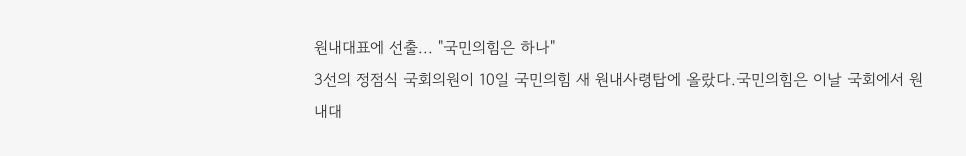원내대표에 선출... "국민의힘은 하나"
3선의 정점식 국회의원이 10일 국민의힘 새 원내사령탑에 올랐다.국민의힘은 이날 국회에서 원내대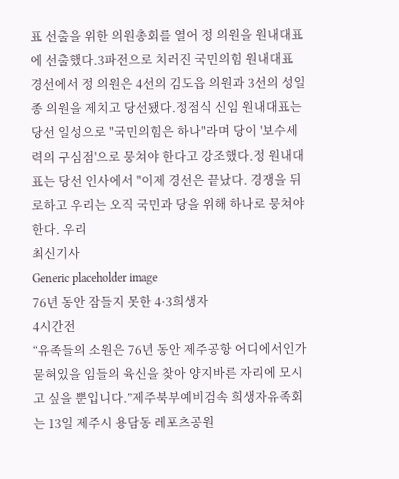표 선출을 위한 의원총회를 열어 정 의원을 원내대표에 선출했다.3파전으로 치러진 국민의힘 원내대표 경선에서 정 의원은 4선의 김도읍 의원과 3선의 성일종 의원을 제치고 당선됐다.정점식 신임 원내대표는 당선 일성으로 "국민의힘은 하나"라며 당이 '보수세력의 구심점'으로 뭉쳐야 한다고 강조했다.정 원내대표는 당선 인사에서 "이제 경선은 끝났다. 경쟁을 뒤로하고 우리는 오직 국민과 당을 위해 하나로 뭉쳐야 한다. 우리
최신기사
Generic placeholder image
76년 동안 잠들지 못한 4·3희생자
4시간전
“유족들의 소원은 76년 동안 제주공항 어디에서인가 묻혀있을 임들의 육신을 찾아 양지바른 자리에 모시고 싶을 뿐입니다.”제주북부예비검속 희생자유족회는 13일 제주시 용담동 레포츠공원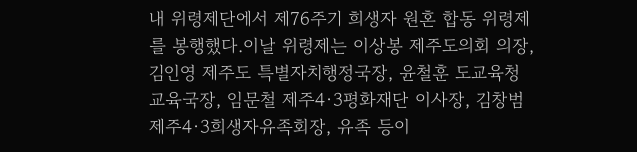내 위령제단에서 제76주기 희생자 원혼 합동 위령제를 봉행했다.이날 위령제는 이상봉 제주도의회 의장, 김인영 제주도 특별자치행정국장, 윤철훈 도교육청 교육국장, 임문철 제주4·3평화재단 이사장, 김창범 제주4·3희생자유족회장, 유족 등이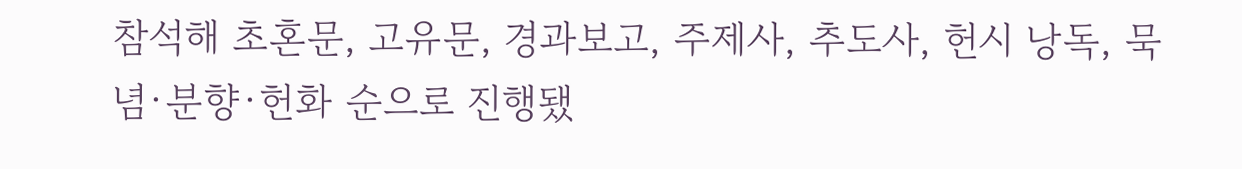참석해 초혼문, 고유문, 경과보고, 주제사, 추도사, 헌시 낭독, 묵념·분향·헌화 순으로 진행됐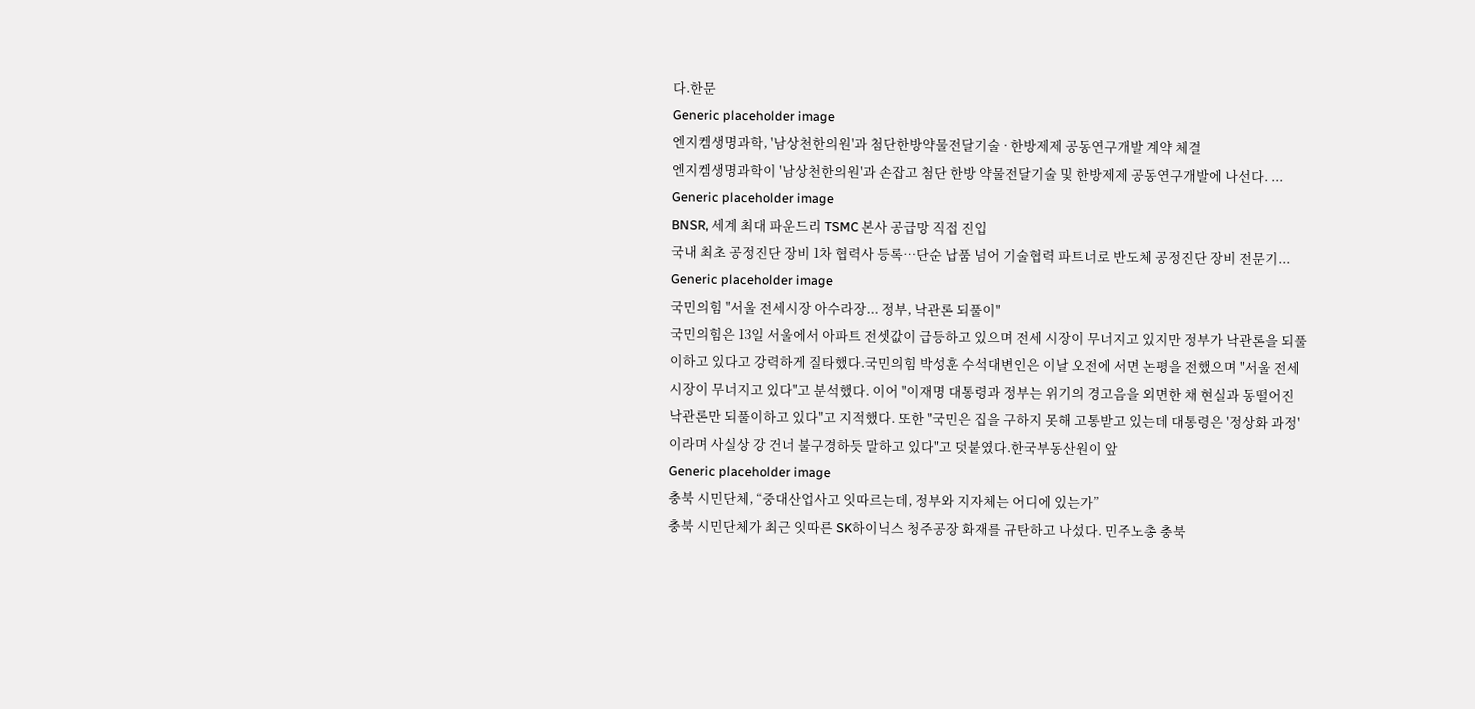다.한문
Generic placeholder image
엔지켐생명과학, '남상천한의원'과 첨단한방약물전달기술 · 한방제제 공동연구개발 계약 체결
엔지켐생명과학이 '남상천한의원'과 손잡고 첨단 한방 약물전달기술 및 한방제제 공동연구개발에 나선다. ...
Generic placeholder image
BNSR, 세계 최대 파운드리 TSMC 본사 공급망 직접 진입
국내 최초 공정진단 장비 1차 협력사 등록…단순 납품 넘어 기술협력 파트너로 반도체 공정진단 장비 전문기...
Generic placeholder image
국민의힘 "서울 전세시장 아수라장... 정부, 낙관론 되풀이"
국민의힘은 13일 서울에서 아파트 전셋값이 급등하고 있으며 전세 시장이 무너지고 있지만 정부가 낙관론을 되풀이하고 있다고 강력하게 질타했다.국민의힘 박성훈 수석대변인은 이날 오전에 서면 논평을 전했으며 "서울 전세 시장이 무너지고 있다"고 분석했다. 이어 "이재명 대통령과 정부는 위기의 경고음을 외면한 채 현실과 동떨어진 낙관론만 되풀이하고 있다"고 지적했다. 또한 "국민은 집을 구하지 못해 고통받고 있는데 대통령은 '정상화 과정'이라며 사실상 강 건너 불구경하듯 말하고 있다"고 덧붙였다.한국부동산원이 앞
Generic placeholder image
충북 시민단체, “중대산업사고 잇따르는데, 정부와 지자체는 어디에 있는가”
충북 시민단체가 최근 잇따른 SK하이닉스 청주공장 화재를 규탄하고 나섰다. 민주노총 충북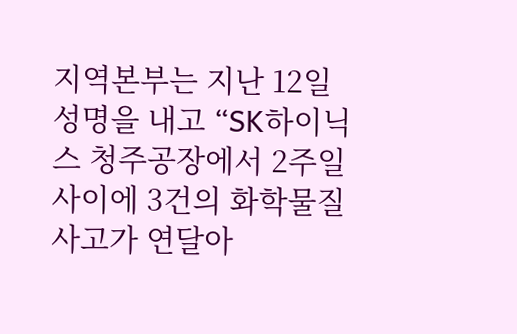지역본부는 지난 12일 성명을 내고 “SK하이닉스 청주공장에서 2주일 사이에 3건의 화학물질 사고가 연달아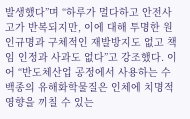발생했다”며 “하루가 멀다하고 안전사고가 반복되지만, 이에 대해 투명한 원인규명과 구체적인 재발방지도 없고 책임 인정과 사과도 없다”고 강조했다. 이어 “반도체산업 공정에서 사용하는 수백종의 유해화학물질은 인체에 치명적 영향을 끼칠 수 있는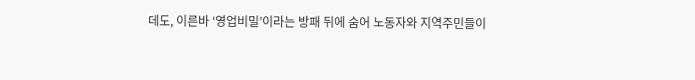데도, 이른바 ‘영업비밀’이라는 방패 뒤에 숨어 노동자와 지역주민들이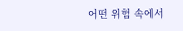어떤 위험 속에서